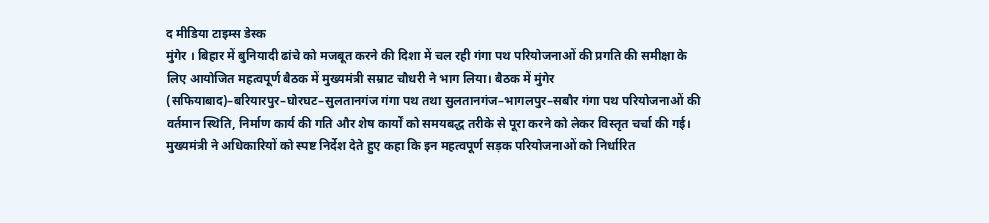द मीडिया टाइम्स डेस्क
मुंगेर । बिहार में बुनियादी ढांचे को मजबूत करने की दिशा में चल रही गंगा पथ परियोजनाओं की प्रगति की समीक्षा के लिए आयोजित महत्वपूर्ण बैठक में मुख्यमंत्री सम्राट चौधरी ने भाग लिया। बैठक में मुंगेर (सफियाबाद)–बरियारपुर–घोरघट–सुलतानगंज गंगा पथ तथा सुलतानगंज–भागलपुर–सबौर गंगा पथ परियोजनाओं की वर्तमान स्थिति, निर्माण कार्य की गति और शेष कार्यों को समयबद्ध तरीके से पूरा करने को लेकर विस्तृत चर्चा की गई।
मुख्यमंत्री ने अधिकारियों को स्पष्ट निर्देश देते हुए कहा कि इन महत्वपूर्ण सड़क परियोजनाओं को निर्धारित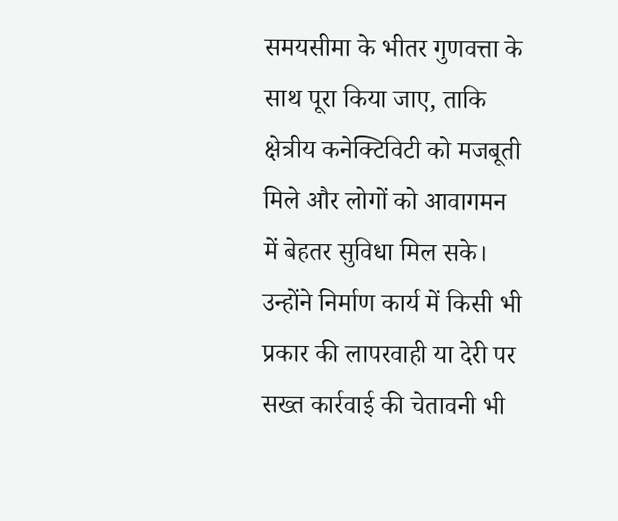समयसीमा के भीतर गुणवत्ता के साथ पूरा किया जाए, ताकि क्षेत्रीय कनेक्टिविटी को मजबूती मिले और लोगों को आवागमन में बेहतर सुविधा मिल सके। उन्होंने निर्माण कार्य में किसी भी प्रकार की लापरवाही या देरी पर सख्त कार्रवाई की चेतावनी भी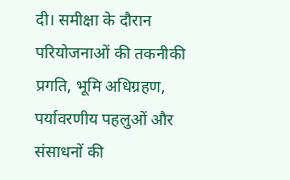दी। समीक्षा के दौरान परियोजनाओं की तकनीकी प्रगति, भूमि अधिग्रहण, पर्यावरणीय पहलुओं और संसाधनों की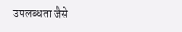उपलब्धता जैसे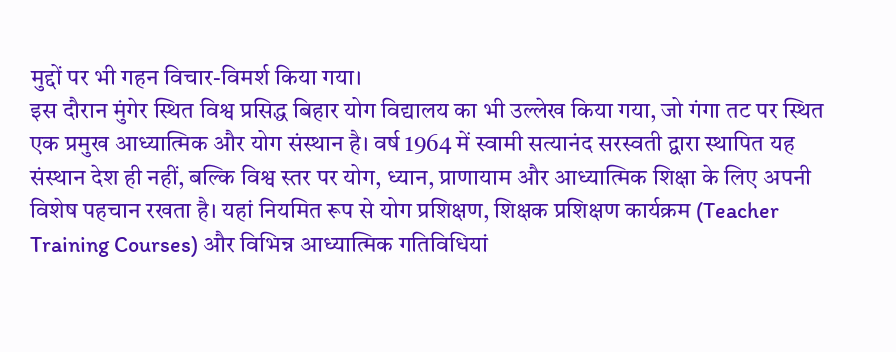मुद्दों पर भी गहन विचार-विमर्श किया गया।
इस दौरान मुंगेर स्थित विश्व प्रसिद्ध बिहार योग विद्यालय का भी उल्लेख किया गया, जो गंगा तट पर स्थित एक प्रमुख आध्यात्मिक और योग संस्थान है। वर्ष 1964 में स्वामी सत्यानंद सरस्वती द्वारा स्थापित यह संस्थान देश ही नहीं, बल्कि विश्व स्तर पर योग, ध्यान, प्राणायाम और आध्यात्मिक शिक्षा के लिए अपनी विशेष पहचान रखता है। यहां नियमित रूप से योग प्रशिक्षण, शिक्षक प्रशिक्षण कार्यक्रम (Teacher Training Courses) और विभिन्न आध्यात्मिक गतिविधियां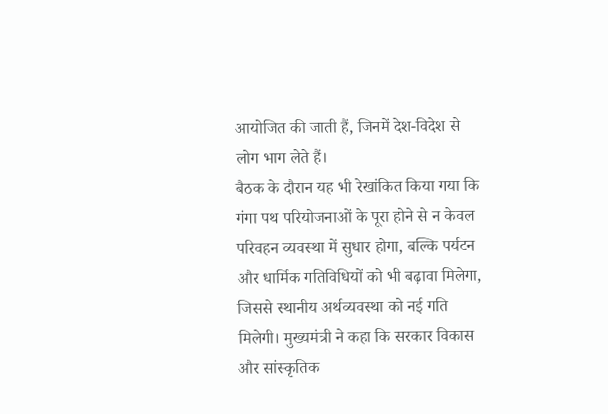आयोजित की जाती हैं, जिनमें देश-विदेश से लोग भाग लेते हैं।
बैठक के दौरान यह भी रेखांकित किया गया कि गंगा पथ परियोजनाओं के पूरा होने से न केवल परिवहन व्यवस्था में सुधार होगा, बल्कि पर्यटन और धार्मिक गतिविधियों को भी बढ़ावा मिलेगा, जिससे स्थानीय अर्थव्यवस्था को नई गति मिलेगी। मुख्यमंत्री ने कहा कि सरकार विकास और सांस्कृतिक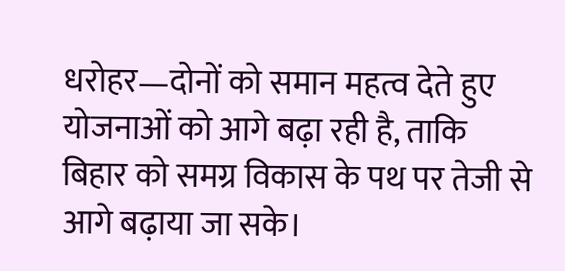धरोहर—दोनों को समान महत्व देते हुए योजनाओं को आगे बढ़ा रही है, ताकि बिहार को समग्र विकास के पथ पर तेजी से आगे बढ़ाया जा सके।